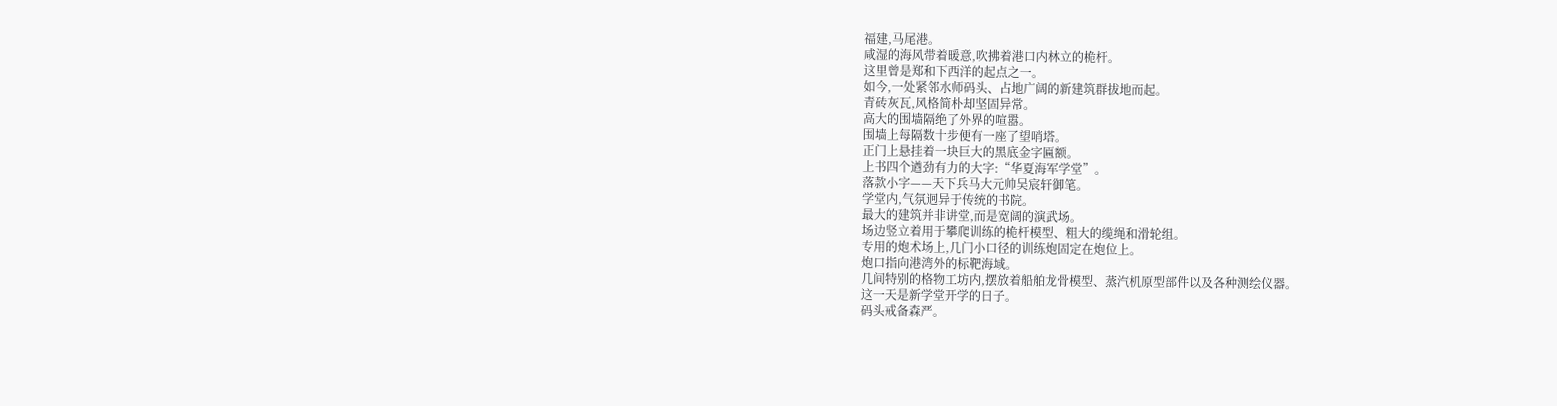福建,马尾港。
咸湿的海风带着暖意,吹拂着港口内林立的桅杆。
这里曾是郑和下西洋的起点之一。
如今,一处紧邻水师码头、占地广阔的新建筑群拔地而起。
青砖灰瓦,风格简朴却坚固异常。
高大的围墙隔绝了外界的喧嚣。
围墙上每隔数十步便有一座了望哨塔。
正门上悬挂着一块巨大的黑底金字匾额。
上书四个遒劲有力的大字:“华夏海军学堂”。
落款小字——天下兵马大元帅吴宸轩御笔。
学堂内,气氛迥异于传统的书院。
最大的建筑并非讲堂,而是宽阔的演武场。
场边竖立着用于攀爬训练的桅杆模型、粗大的缆绳和滑轮组。
专用的炮术场上,几门小口径的训练炮固定在炮位上。
炮口指向港湾外的标靶海域。
几间特别的格物工坊内,摆放着船舶龙骨模型、蒸汽机原型部件以及各种测绘仪器。
这一天是新学堂开学的日子。
码头戒备森严。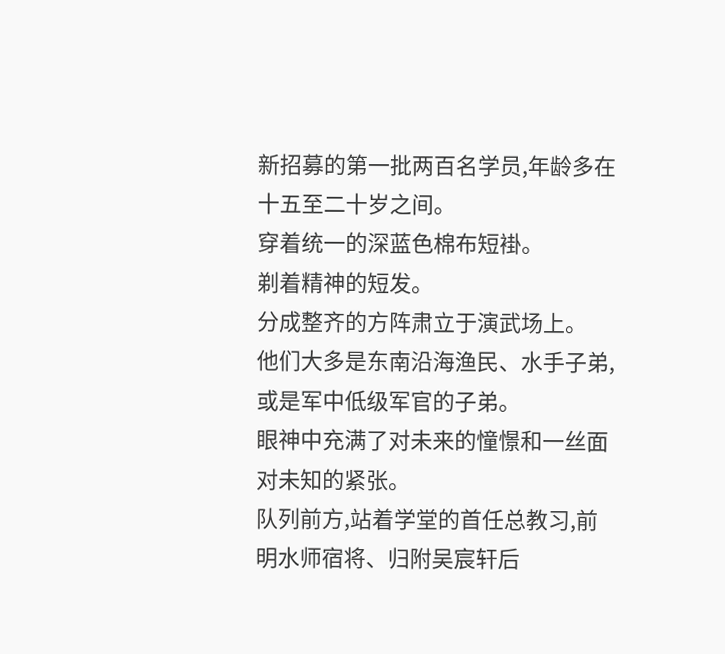新招募的第一批两百名学员,年龄多在十五至二十岁之间。
穿着统一的深蓝色棉布短褂。
剃着精神的短发。
分成整齐的方阵肃立于演武场上。
他们大多是东南沿海渔民、水手子弟,或是军中低级军官的子弟。
眼神中充满了对未来的憧憬和一丝面对未知的紧张。
队列前方,站着学堂的首任总教习,前明水师宿将、归附吴宸轩后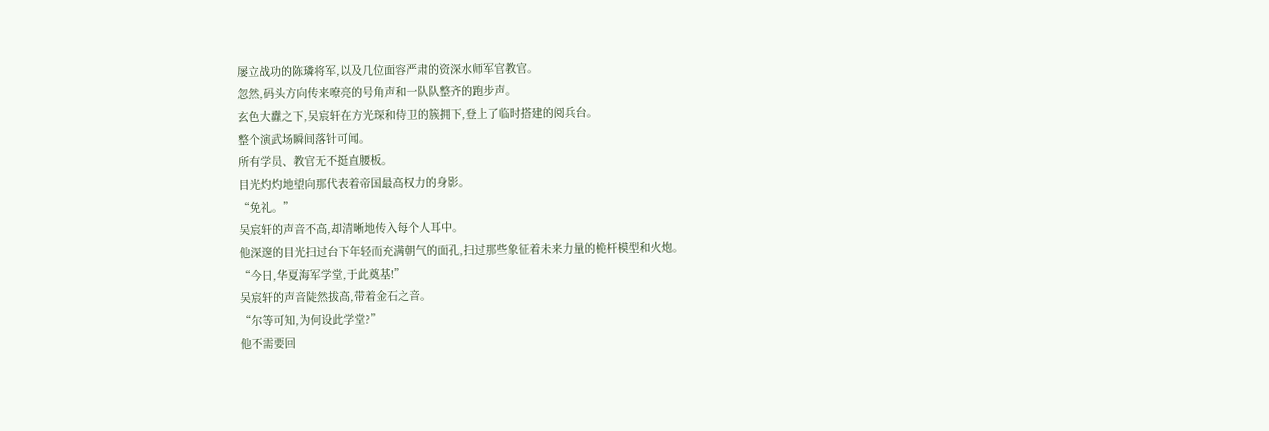屡立战功的陈璘将军,以及几位面容严肃的资深水师军官教官。
忽然,码头方向传来嘹亮的号角声和一队队整齐的跑步声。
玄色大纛之下,吴宸轩在方光琛和侍卫的簇拥下,登上了临时搭建的阅兵台。
整个演武场瞬间落针可闻。
所有学员、教官无不挺直腰板。
目光灼灼地望向那代表着帝国最高权力的身影。
“免礼。”
吴宸轩的声音不高,却清晰地传入每个人耳中。
他深邃的目光扫过台下年轻而充满朝气的面孔,扫过那些象征着未来力量的桅杆模型和火炮。
“今日,华夏海军学堂,于此奠基!”
吴宸轩的声音陡然拔高,带着金石之音。
“尔等可知,为何设此学堂?”
他不需要回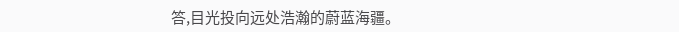答,目光投向远处浩瀚的蔚蓝海疆。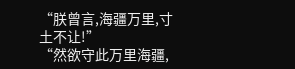“朕曾言,海疆万里,寸土不让!”
“然欲守此万里海疆,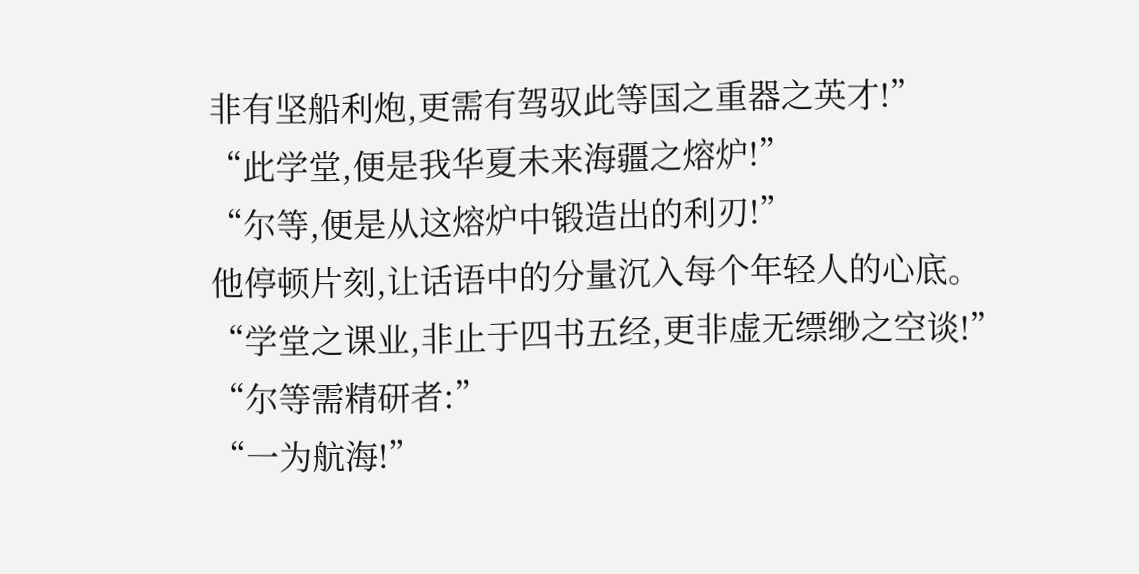非有坚船利炮,更需有驾驭此等国之重器之英才!”
“此学堂,便是我华夏未来海疆之熔炉!”
“尔等,便是从这熔炉中锻造出的利刃!”
他停顿片刻,让话语中的分量沉入每个年轻人的心底。
“学堂之课业,非止于四书五经,更非虚无缥缈之空谈!”
“尔等需精研者:”
“一为航海!”